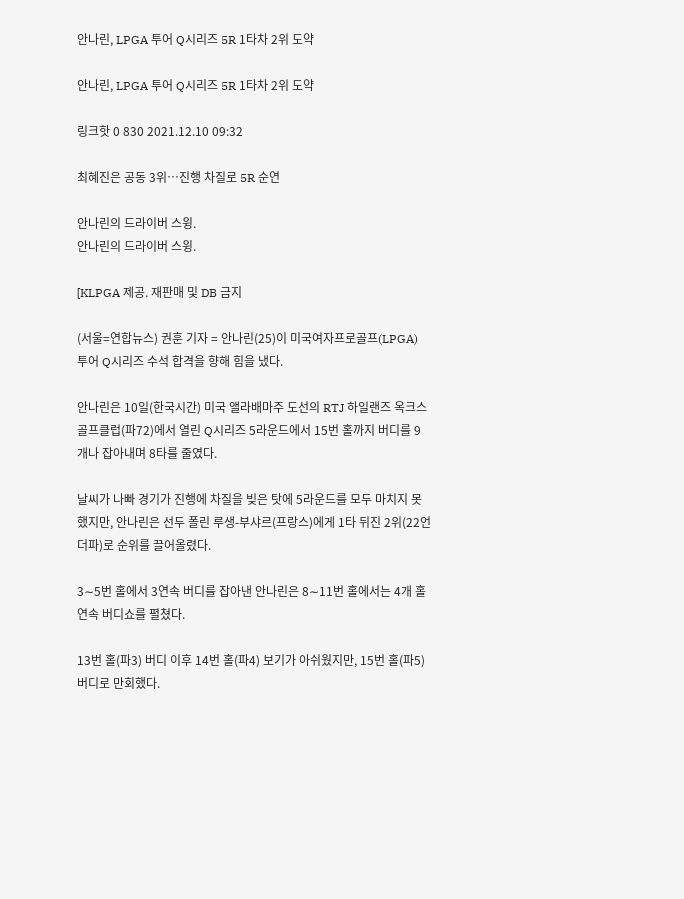안나린, LPGA 투어 Q시리즈 5R 1타차 2위 도약

안나린, LPGA 투어 Q시리즈 5R 1타차 2위 도약

링크핫 0 830 2021.12.10 09:32

최혜진은 공동 3위…진행 차질로 5R 순연

안나린의 드라이버 스윙.
안나린의 드라이버 스윙.

[KLPGA 제공. 재판매 및 DB 금지

(서울=연합뉴스) 권훈 기자 = 안나린(25)이 미국여자프로골프(LPGA) 투어 Q시리즈 수석 합격을 향해 힘을 냈다.

안나린은 10일(한국시간) 미국 앨라배마주 도선의 RTJ 하일랜즈 옥크스 골프클럽(파72)에서 열린 Q시리즈 5라운드에서 15번 홀까지 버디를 9개나 잡아내며 8타를 줄였다.

날씨가 나빠 경기가 진행에 차질을 빚은 탓에 5라운드를 모두 마치지 못했지만, 안나린은 선두 폴린 루생-부샤르(프랑스)에게 1타 뒤진 2위(22언더파)로 순위를 끌어올렸다.

3∼5번 홀에서 3연속 버디를 잡아낸 안나린은 8∼11번 홀에서는 4개 홀 연속 버디쇼를 펼쳤다.

13번 홀(파3) 버디 이후 14번 홀(파4) 보기가 아쉬웠지만, 15번 홀(파5) 버디로 만회했다.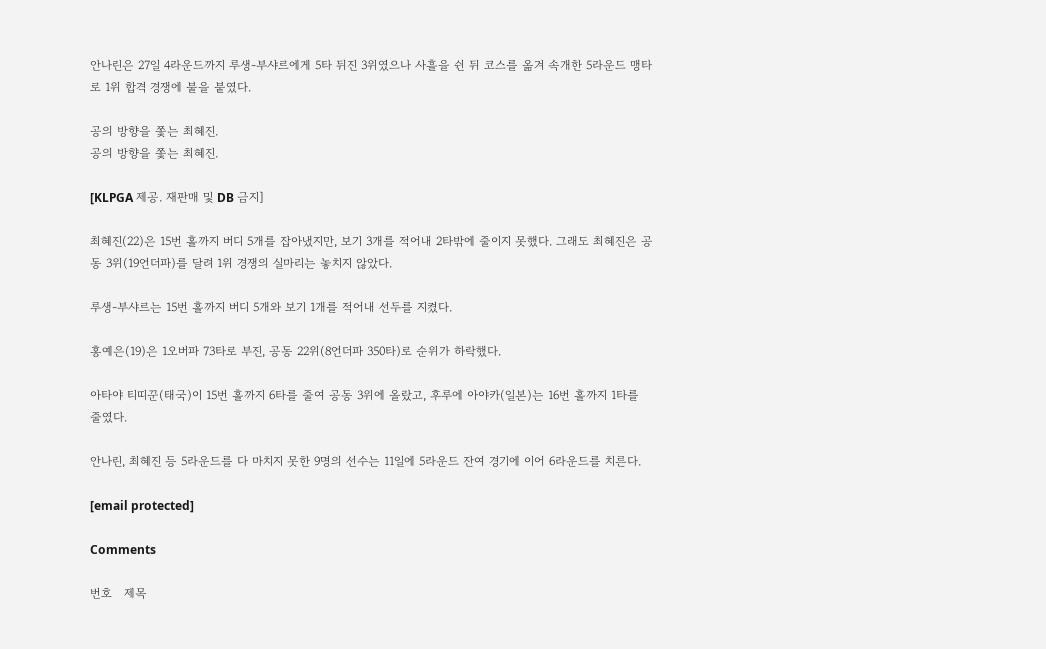안나린은 27일 4라운드까지 루생-부샤르에게 5타 뒤진 3위였으나 사흘을 쉰 뒤 코스를 옮겨 속개한 5라운드 맹타로 1위 합격 경쟁에 불을 붙였다.

공의 방향을 쫓는 최혜진.
공의 방향을 쫓는 최혜진.

[KLPGA 제공. 재판매 및 DB 금지]

최혜진(22)은 15번 홀까지 버디 5개를 잡아냈지만, 보기 3개를 적어내 2타밖에 줄이지 못했다. 그래도 최혜진은 공동 3위(19언더파)를 달려 1위 경쟁의 실마리는 놓치지 않았다.

루생-부샤르는 15번 홀까지 버디 5개와 보기 1개를 적어내 선두를 지켰다.

홍예은(19)은 1오버파 73타로 부진, 공동 22위(8언더파 350타)로 순위가 하락했다.

아타야 티띠꾼(태국)이 15번 홀까지 6타를 줄여 공동 3위에 올랐고, 후루에 아야카(일본)는 16번 홀까지 1타를 줄였다.

안나린, 최혜진 등 5라운드를 다 마치지 못한 9명의 선수는 11일에 5라운드 잔여 경기에 이어 6라운드를 치른다.

[email protected]

Comments

번호   제목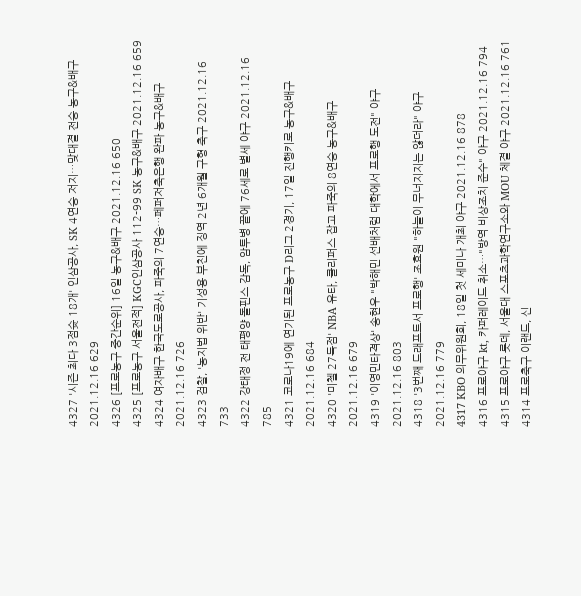4327 '시즌 최다 3점슛 18개' 인삼공사, SK 4연승 저지…맞대결 전승 농구&배구 2021.12.16 629
4326 [프로농구 중간순위] 16일 농구&배구 2021.12.16 650
4325 [프로농구 서울전적] KGC인삼공사 112-99 SK 농구&배구 2021.12.16 659
4324 여자배구 한국도로공사, 파죽의 7연승…페퍼저축은행 완파 농구&배구 2021.12.16 726
4323 검찰, '농지법 위반' 기성용 부친에 징역 2년 6개월 구형 축구 2021.12.16 733
4322 강태정 전 태평양 돌핀스 감독, 암투병 끝에 76세로 별세 야구 2021.12.16 785
4321 코로나19에 연기된 프로농구 D리그 2경기, 17일 진행키로 농구&배구 2021.12.16 684
4320 '미첼 27득점' NBA 유타, 클리퍼스 잡고 파죽의 8연승 농구&배구 2021.12.16 679
4319 '이영민타격상' 송현우 "박해민 선배처럼 대학에서 프로행 도전" 야구 2021.12.16 803
4318 '3번째 드래프트서 프로행' 조효원 "하늘이 무너지지는 않더라" 야구 2021.12.16 779
4317 KBO 의무위원회, 18일 첫 세미나 개최 야구 2021.12.16 878
4316 프로야구 kt, 카퍼레이드 취소…"방역 비상조치 준수" 야구 2021.12.16 794
4315 프로야구 롯데, 서울대 스포츠과학연구소와 MOU 체결 야구 2021.12.16 761
4314 프로축구 이랜드, 신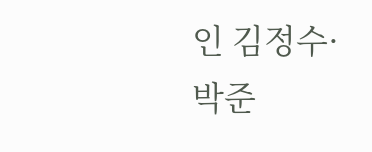인 김정수·박준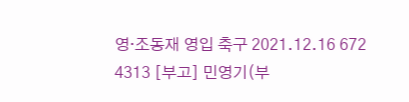영·조동재 영입 축구 2021.12.16 672
4313 [부고] 민영기(부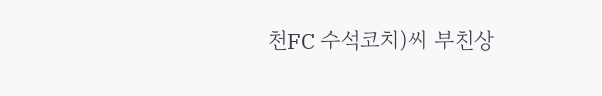천FC 수석코치)씨 부친상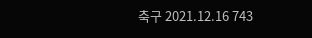축구 2021.12.16 743